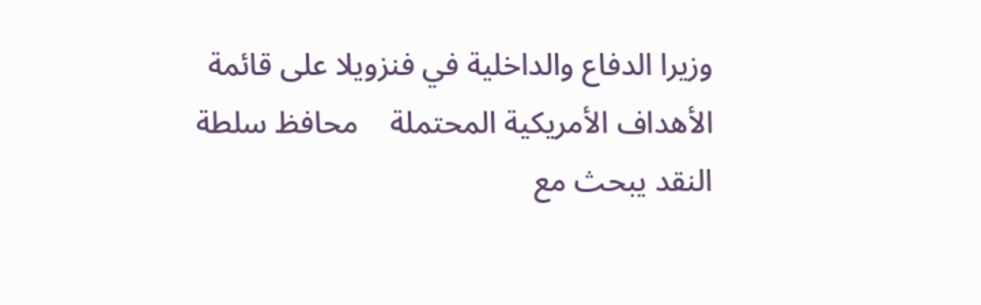وزيرا الدفاع والداخلية في فنزويلا على قائمة الأهداف الأمريكية المحتملة    محافظ سلطة النقد يبحث مع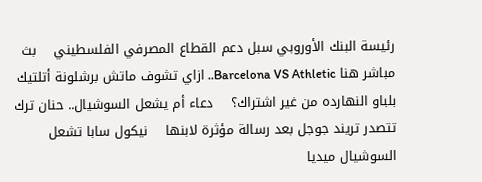رئيسة البنك الأوروبي سبل دعم القطاع المصرفي الفلسطيني    بث مباشر هنا Barcelona VS Athletic.. ازاي تشوف ماتش برشلونة أتلتيك بلباو النهارده من غير اشتراك؟    دعاء أم يشعل السوشيال.. حنان ترك تتصدر تريند جوجل بعد رسالة مؤثرة لابنها    نيكول سابا تشعل السوشيال ميديا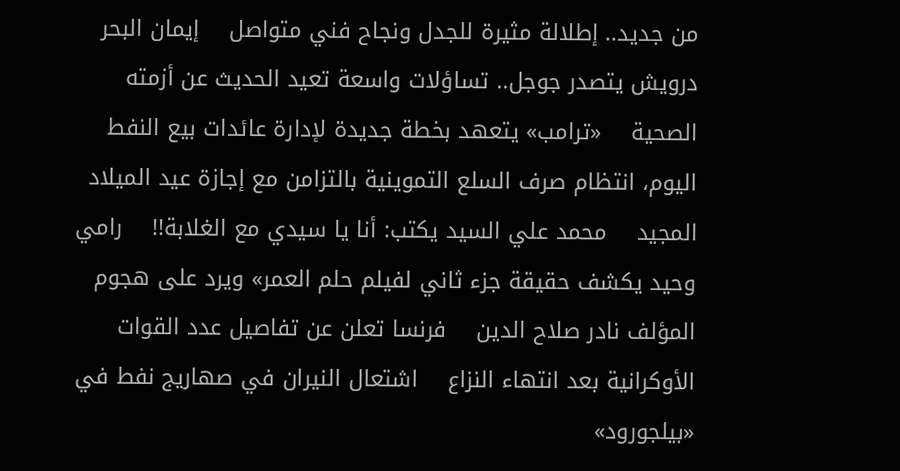من جديد.. إطلالة مثيرة للجدل ونجاح فني متواصل    إيمان البحر درويش يتصدر جوجل.. تساؤلات واسعة تعيد الحديث عن أزمته الصحية    «ترامب» يتعهد بخطة جديدة لإدارة عائدات بيع النفط    اليوم، انتظام صرف السلع التموينية بالتزامن مع إجازة عيد الميلاد المجيد    محمد علي السيد يكتب: أنا يا سيدي مع الغلابة!!    رامي وحيد يكشف حقيقة جزء ثاني لفيلم حلم العمر» ويرد على هجوم المؤلف نادر صلاح الدين    فرنسا تعلن عن تفاصيل عدد القوات الأوكرانية بعد انتهاء النزاع    اشتعال النيران في صهاريج نفط في «بيلجورود»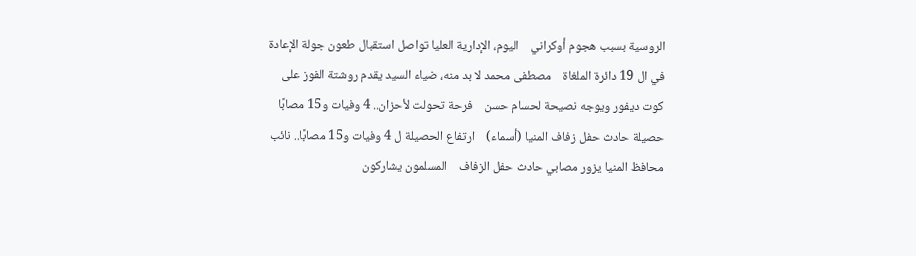الروسية بسبب هجوم أوكراني    اليوم، الإدارية العليا تواصل استقبال طعون جولة الإعادة في ال 19 دائرة الملغاة    مصطفى محمد لا بد منه، ضياء السيد يقدم روشتة الفوز على كوت ديفور ويوجه نصيحة لحسام حسن    فرحة تحولت لأحزان.. 4 وفيات و15 مصابًا حصيلة حادث حفل زفاف المنيا (أسماء)    ارتفاع الحصيلة ل 4 وفيات و15 مصابًا.. نائب محافظ المنيا يزور مصابي حادث حفل الزفاف    المسلمون يشاركون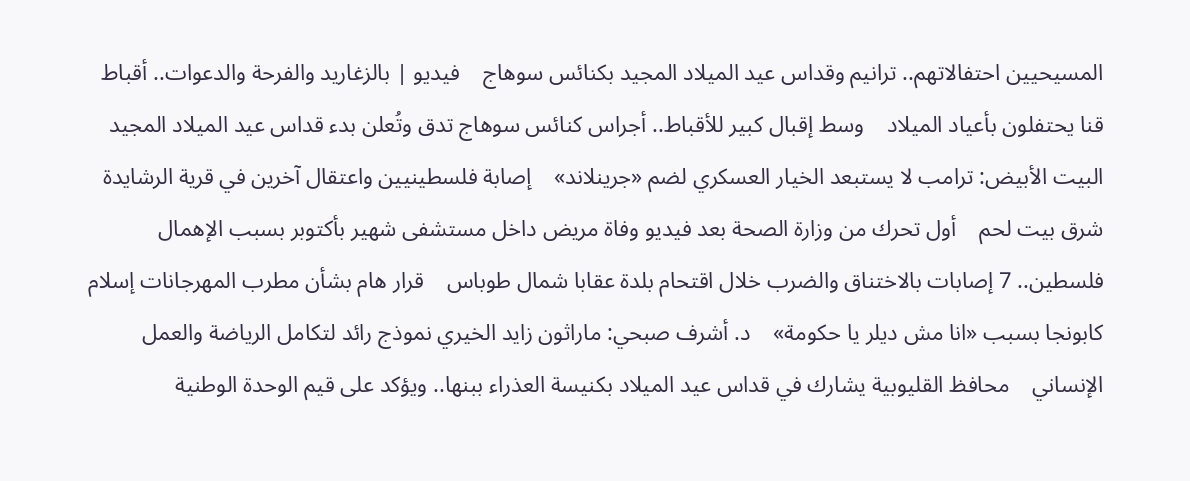المسيحيين احتفالاتهم.. ترانيم وقداس عيد الميلاد المجيد بكنائس سوهاج    فيديو | بالزغاريد والفرحة والدعوات.. أقباط قنا يحتفلون بأعياد الميلاد    وسط إقبال كبير للأقباط.. أجراس كنائس سوهاج تدق وتُعلن بدء قداس عيد الميلاد المجيد    البيت الأبيض: ترامب لا يستبعد الخيار العسكري لضم «جرينلاند»    إصابة فلسطينيين واعتقال آخرين في قرية الرشايدة شرق بيت لحم    أول تحرك من وزارة الصحة بعد فيديو وفاة مريض داخل مستشفى شهير بأكتوبر بسبب الإهمال    فلسطين.. 7 إصابات بالاختناق والضرب خلال اقتحام بلدة عقابا شمال طوباس    قرار هام بشأن مطرب المهرجانات إسلام كابونجا بسبب «انا مش ديلر يا حكومة»    د. أشرف صبحي: ماراثون زايد الخيري نموذج رائد لتكامل الرياضة والعمل الإنساني    محافظ القليوبية يشارك في قداس عيد الميلاد بكنيسة العذراء ببنها.. ويؤكد على قيم الوحدة الوطنية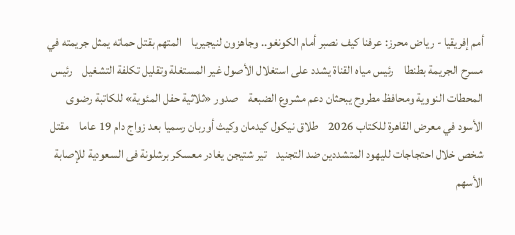أمم إفريقيا - رياض محرز: عرفنا كيف نصبر أمام الكونغو.. وجاهزون لنيجيريا    المتهم بقتل حماته يمثل جريمته في مسرح الجريمة بطنطا    رئيس مياه القناة يشدد على استغلال الأصول غير المستغلة وتقليل تكلفة التشغيل    رئيس المحطات النووية ومحافظ مطروح يبحثان دعم مشروع الضبعة    صدور «ثلاثية حفل المئوية» للكاتبة رضوى الأسود في معرض القاهرة للكتاب 2026    طلاق نيكول كيدمان وكيث أوربان رسميا بعد زواج دام 19 عاما    مقتل شخص خلال احتجاجات لليهود المتشددين ضد التجنيد    تير شتيجن يغادر معسكر برشلونة فى السعودية للإصابة    الأسهم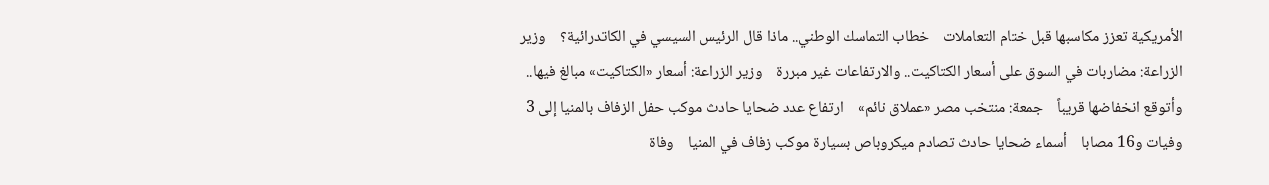الأمريكية تعزز مكاسبها قبل ختام التعاملات    خطاب التماسك الوطني.. ماذا قال الرئيس السيسي في الكاتدرائية؟    وزير الزراعة: مضاربات في السوق على أسعار الكتاكيت.. والارتفاعات غير مبررة    وزير الزراعة: أسعار «الكتاكيت» مبالغ فيها.. وأتوقع انخفاضها قريباً    جمعة: منتخب مصر «عملاق نائم»    ارتفاع عدد ضحايا حادث موكب حفل الزفاف بالمنيا إلى 3 وفيات و16 مصابا    أسماء ضحايا حادث تصادم ميكروباص بسيارة موكب زفاف في المنيا    وفاة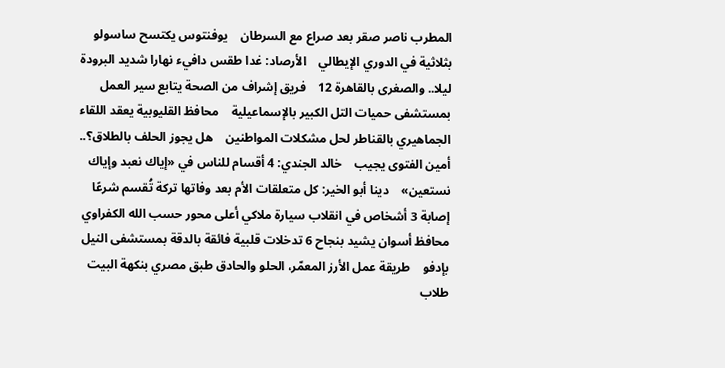المطرب ناصر صقر بعد صراع مع السرطان    يوفنتوس يكتسح ساسولو بثلاثية في الدوري الإيطالي    الأرصاد: غدا طقس دافيء نهارا شديد البرودة ليلا.. والصغرى بالقاهرة 12    فريق إشراف من الصحة يتابع سير العمل بمستشفى حميات التل الكبير بالإسماعيلية    محافظ القليوبية يعقد اللقاء الجماهيري بالقناطر لحل مشكلات المواطنين    هل يجوز الحلف بالطلاق؟.. أمين الفتوى يجيب    خالد الجندي: 4 أقسام للناس في «إياك نعبد وإياك نستعين»    دينا أبو الخير: كل متعلقات الأم بعد وفاتها تركة تُقسم شرعًا    إصابة 3 أشخاص في انقلاب سيارة ملاكي أعلى محور حسب الله الكفراوي    محافظ أسوان يشيد بنجاح 6 تدخلات قلبية فائقة بالدقة بمستشفى النيل بإدفو    طريقة عمل الأرز المعمّر، الحلو والحادق طبق مصري بنكهة البيت    طلاب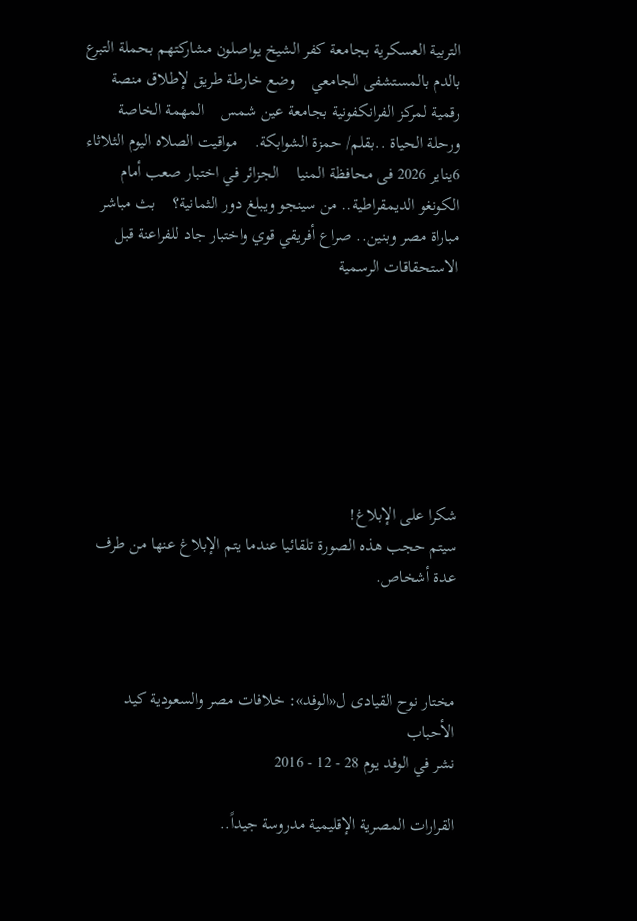التربية العسكرية بجامعة كفر الشيخ يواصلون مشاركتهم بحملة التبرع بالدم بالمستشفى الجامعي    وضع خارطة طريق لإطلاق منصة رقمية لمركز الفرانكفونية بجامعة عين شمس    المهمة الخاصة ورحلة الحياة ..بقلم/ حمزة الشوابكة.    مواقيت الصلاه اليوم الثلاثاء 6يناير 2026 فى محافظة المنيا    الجزائر في اختبار صعب أمام الكونغو الديمقراطية.. من سينجو ويبلغ دور الثمانية؟    بث مباشر مباراة مصر وبنين.. صراع أفريقي قوي واختبار جاد للفراعنة قبل الاستحقاقات الرسمية







شكرا على الإبلاغ!
سيتم حجب هذه الصورة تلقائيا عندما يتم الإبلاغ عنها من طرف عدة أشخاص.



مختار نوح القيادى ل«الوفد»: خلافات مصر والسعودية كيد الأحباب
نشر في الوفد يوم 28 - 12 - 2016

القرارات المصرية الإقليمية مدروسة جيداً..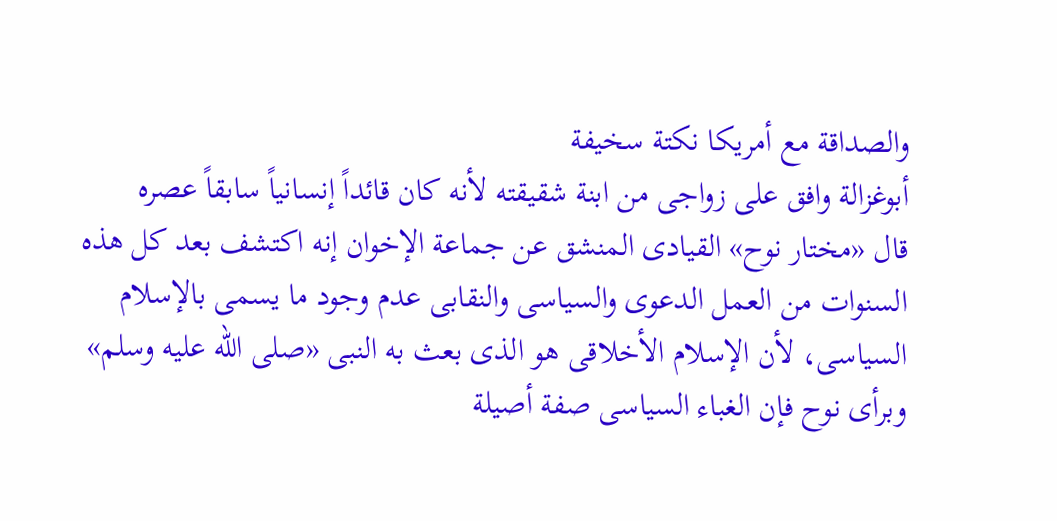والصداقة مع أمريكا نكتة سخيفة
أبوغزالة وافق على زواجى من ابنة شقيقته لأنه كان قائداً إنسانياً سابقاً عصره
قال «مختار نوح» القيادى المنشق عن جماعة الإخوان إنه اكتشف بعد كل هذه السنوات من العمل الدعوى والسياسى والنقابى عدم وجود ما يسمى بالإسلام السياسى، لأن الإسلام الأخلاقى هو الذى بعث به النبى «صلى الله عليه وسلم» وبرأى نوح فإن الغباء السياسى صفة أصيلة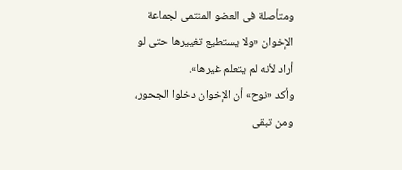ومتأصلة فى العضو المنتمى لجماعة الإخوان «ولا يستطيع تغييرها حتى لو أراد لأنه لم يتعلم غيرها».
وأكد «نوح» أن الإخوان دخلوا الجحور، ومن تبقى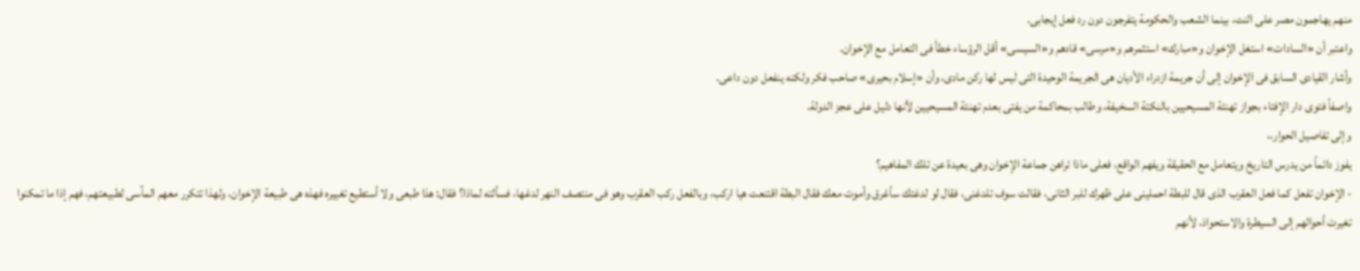منهم يهاجمون مصر على النت، بينما الشعب والحكومة يتفرجون دون رد فعل إيجابى.
واعتبر أن «السادات» استغل الإخوان و«مبارك» استثمرهم و«مرسى» قادهم و«السيسى» أقل الرؤساء خطأ فى التعامل مع الإخوان.
وأشار القيادى السابق فى الإخوان إلى أن جريمة ازدراء الأديان هى الجريمة الوحيدة التى ليس لها ركن مادى، وأن «إسلام بحيرى» صاحب فكر ولكنه ينفعل دون داعى.
واصفاً فتوى دار الإفتاء بجواز تهنئة المسيحيين بالنكتة السخيفة، وطالب بمحاكمة من يفتى بعدم تهنئة المسيحيين لأنها دليل على عجز الدولة.
وإلى تفاصيل الحوار،،
يفوز دائماً من يدرس التاريخ ويتعامل مع الحقيقة ويفهم الواقع، فعلى ماذا تراهن جماعة الإخوان وهى بعيدة عن تلك المفاهيم؟
- الإخوان تفعل كما فعل العقرب الذى قال للبطة احملينى على ظهرك للبر الثانى، فقالت سوف تلدغنى، فقال لو لدغتك سأغرق وأموت معك فقال البطة اقتنعت هيا اركب، وبالفعل ركب العقرب وهو فى منتصف النهر لدغها، فسألته لماذا؟ فقال: هذا طبعى ولا أستطيع تغييره فهذه هى طبيعة الإخوان، ولهذا تتكرر معهم المآسى لطبيعتهم، فهم إذا ما تمكنوا تغيرت أحوالهم إلى السيطرة والاستحواذ، لأنهم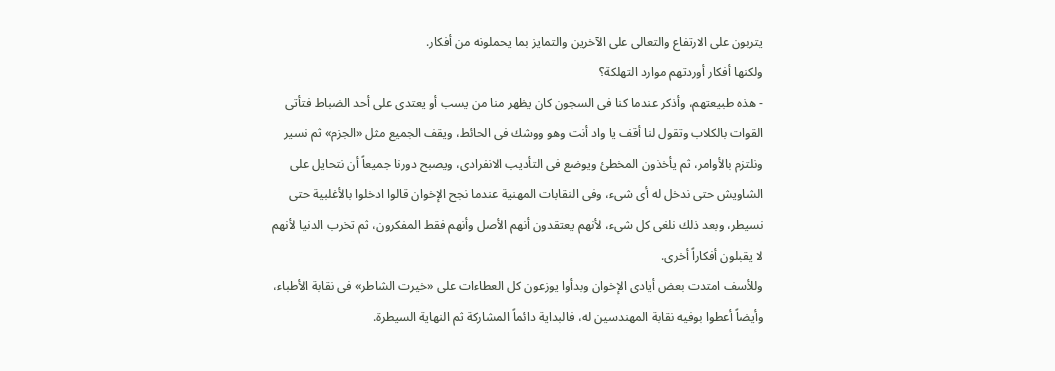يتربون على الارتفاع والتعالى على الآخرين والتمايز بما يحملونه من أفكار.
ولكنها أفكار أوردتهم موارد التهلكة؟
- هذه طبيعتهم، وأذكر عندما كنا فى السجون كان يظهر منا من يسب أو يعتدى على أحد الضباط فتأتى القوات بالكلاب وتقول لنا أقف يا واد أنت وهو ووشك فى الحائط، ويقف الجميع مثل «الجزم» ثم نسير ونلتزم بالأوامر، ثم يأخذون المخطئ ويوضع فى التأديب الانفرادى، ويصبح دورنا جميعاً أن نتحايل على الشاويش حتى ندخل له أى شىء، وفى النقابات المهنية عندما نجح الإخوان قالوا ادخلوا بالأغلبية حتى نسيطر، وبعد ذلك نلغى كل شىء، لأنهم يعتقدون أنهم الأصل وأنهم فقط المفكرون، ثم تخرب الدنيا لأنهم لا يقبلون أفكاراً أخرى.
وللأسف امتدت بعض أيادى الإخوان وبدأوا يوزعون كل العطاءات على «خيرت الشاطر» فى نقابة الأطباء، وأيضاً أعطوا بوفيه نقابة المهندسين له، فالبداية دائماً المشاركة ثم النهاية السيطرة.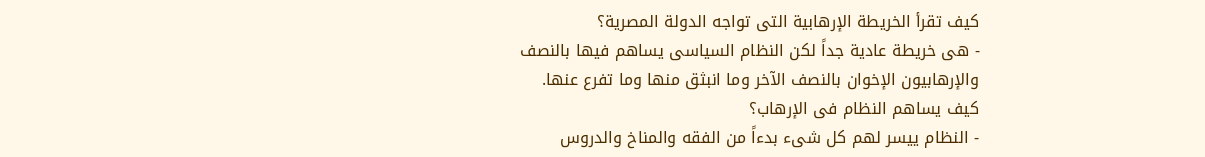كيف تقرأ الخريطة الإرهابية التى تواجه الدولة المصرية؟
- هى خريطة عادية جداً لكن النظام السياسى يساهم فيها بالنصف والإرهابيون الإخوان بالنصف الآخر وما انبثق منها وما تفرع عنها.
كيف يساهم النظام فى الإرهاب؟
- النظام ييسر لهم كل شىء بدءاً من الفقه والمناخ والدروس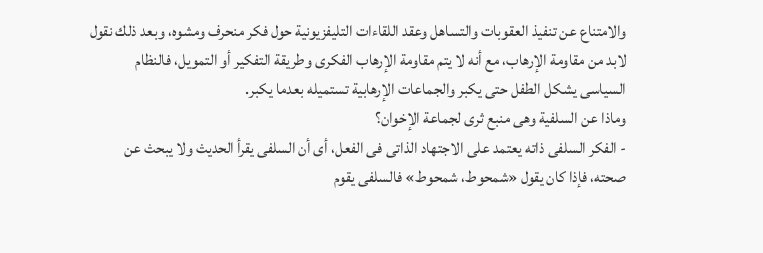والامتناع عن تنفيذ العقوبات والتساهل وعقد اللقاءات التليفزيونية حول فكر منحرف ومشوه، وبعد ذلك نقول لابد من مقاومة الإرهاب، مع أنه لا يتم مقاومة الإرهاب الفكرى وطريقة التفكير أو التمويل، فالنظام السياسى يشكل الطفل حتى يكبر والجماعات الإرهابية تستميله بعدما يكبر.
وماذا عن السلفية وهى منبع ثرى لجماعة الإخوان؟
- الفكر السلفى ذاته يعتمد على الاجتهاد الذاتى فى الفعل، أى أن السلفى يقرأ الحديث ولا يبحث عن صحته، فإذا كان يقول «شمحوط، شمحوط» فالسلفى يقوم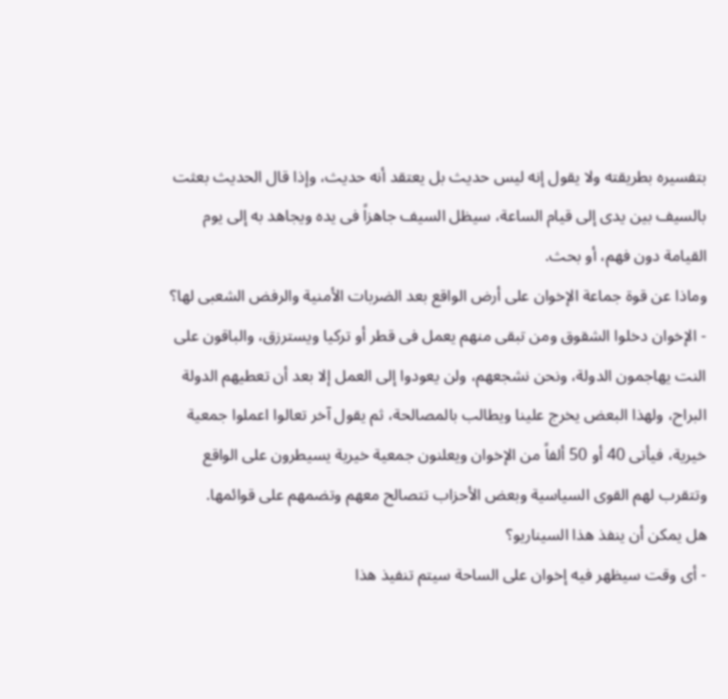بتفسيره بطريقته ولا يقول إنه ليس حديث بل يعتقد أنه حديث، وإذا قال الحديث بعثت بالسيف بين يدى إلى قيام الساعة، سيظل السيف جاهزاً فى يده ويجاهد به إلى يوم القيامة دون فهم، أو بحث.
وماذا عن قوة جماعة الإخوان على أرض الواقع بعد الضربات الأمنية والرفض الشعبى لها؟
- الإخوان دخلوا الشقوق ومن تبقى منهم يعمل فى قطر أو تركيا ويسترزق، والباقون على النت يهاجمون الدولة، ونحن نشجعهم، ولن يعودوا إلى العمل إلا بعد أن تعطيهم الدولة البراح، ولهذا البعض يخرج علينا ويطالب بالمصالحة، ثم يقول آخر تعالوا اعملوا جمعية خيرية، فيأتى 40 أو 50 ألفاً من الإخوان ويعلنون جمعية خيرية يسيطرون على الواقع وتتقرب لهم القوى السياسية وبعض الأحزاب تتصالح معهم وتضمهم على قوائمها.
هل يمكن أن ينفذ هذا السيناريو؟
- أى وقت سيظهر فيه إخوان على الساحة سيتم تنفيذ هذا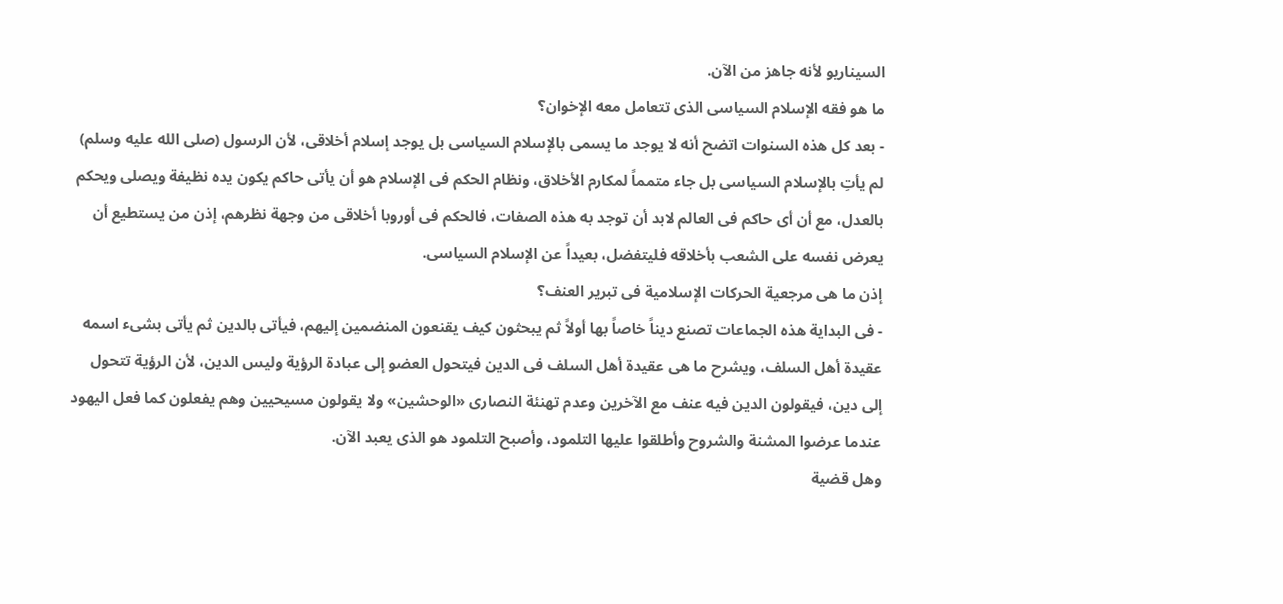السيناريو لأنه جاهز من الآن.
ما هو فقه الإسلام السياسى الذى تتعامل معه الإخوان؟
- بعد كل هذه السنوات اتضح أنه لا يوجد ما يسمى بالإسلام السياسى بل يوجد إسلام أخلاقى، لأن الرسول (صلى الله عليه وسلم) لم يأتِ بالإسلام السياسى بل جاء متمماً لمكارم الأخلاق، ونظام الحكم فى الإسلام هو أن يأتى حاكم يكون يده نظيفة ويصلى ويحكم بالعدل، مع أن أى حاكم فى العالم لابد أن توجد به هذه الصفات، فالحكم فى أوروبا أخلاقى من وجهة نظرهم، إذن من يستطيع أن يعرض نفسه على الشعب بأخلاقه فليتفضل، بعيداً عن الإسلام السياسى.
إذن ما هى مرجعية الحركات الإسلامية فى تبرير العنف؟
- فى البداية هذه الجماعات تصنع ديناً خاصاً بها أولاً ثم يبحثون كيف يقنعون المنضمين إليهم، فيأتى بالدين ثم يأتى بشىء اسمه عقيدة أهل السلف، ويشرح ما هى عقيدة أهل السلف فى الدين فيتحول العضو إلى عبادة الرؤية وليس الدين، لأن الرؤية تتحول إلى دين، فيقولون الدين فيه عنف مع الآخرين وعدم تهنئة النصارى «الوحشين» ولا يقولون مسيحيين وهم يفعلون كما فعل اليهود عندما عرضوا المشنة والشروح وأطلقوا عليها التلمود، وأصبح التلمود هو الذى يعبد الآن.
وهل قضية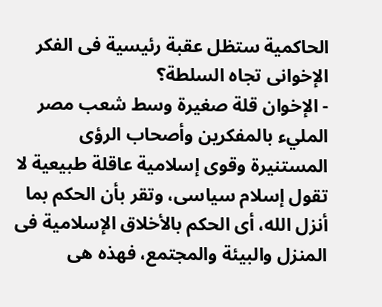الحاكمية ستظل عقبة رئيسية فى الفكر الإخوانى تجاه السلطة؟
- الإخوان قلة صغيرة وسط شعب مصر المليء بالمفكرين وأصحاب الرؤى المستنيرة وقوى إسلامية عاقلة طبيعية لا تقول إسلام سياسى، وتقر بأن الحكم بما أنزل الله، أى الحكم بالأخلاق الإسلامية فى المنزل والبيئة والمجتمع، فهذه هى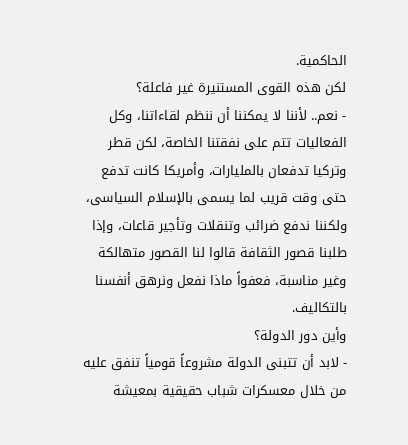الحاكمية.
لكن هذه القوى المستنيرة غير فاعلة؟
- نعم.. لأننا لا يمكننا أن ننظم لقاءاتنا، وكل الفعاليات تتم على نفقتنا الخاصة، لكن قطر وتركيا تدفعان بالمليارات، وأمريكا كانت تدفع حتى وقت قريب لما يسمى بالإسلام السياسى، ولكننا ندفع ضرائب وتنقلات وتأجير قاعات، وإذا طلبنا قصور الثقافة قالوا لنا القصور متهالكة وغير مناسبة، فعفواً ماذا نفعل ونرهق أنفسنا بالتكاليف.
وأين دور الدولة؟
- لابد أن تتبنى الدولة مشروعاً قومياً تنفق عليه من خلال معسكرات شباب حقيقية بمعيشة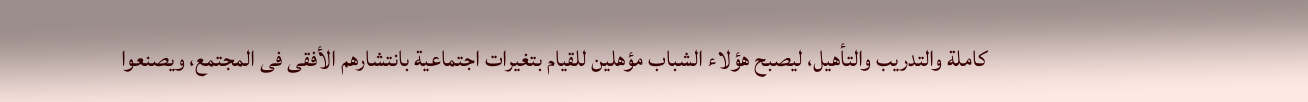كاملة والتدريب والتأهيل، ليصبح هؤلاء الشباب مؤهلين للقيام بتغيرات اجتماعية بانتشارهم الأفقى فى المجتمع، ويصنعوا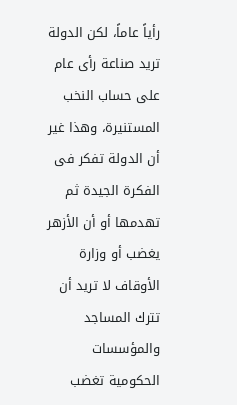رأياً عاماً، لكن الدولة تريد صناعة رأى عام على حساب النخب المستنيرة، وهذا غير أن الدولة تفكر فى الفكرة الجيدة ثم تهدمها أو أن الأزهر يغضب أو وزارة الأوقاف لا تريد أن تترك المساجد والمؤسسات الحكومية تغضب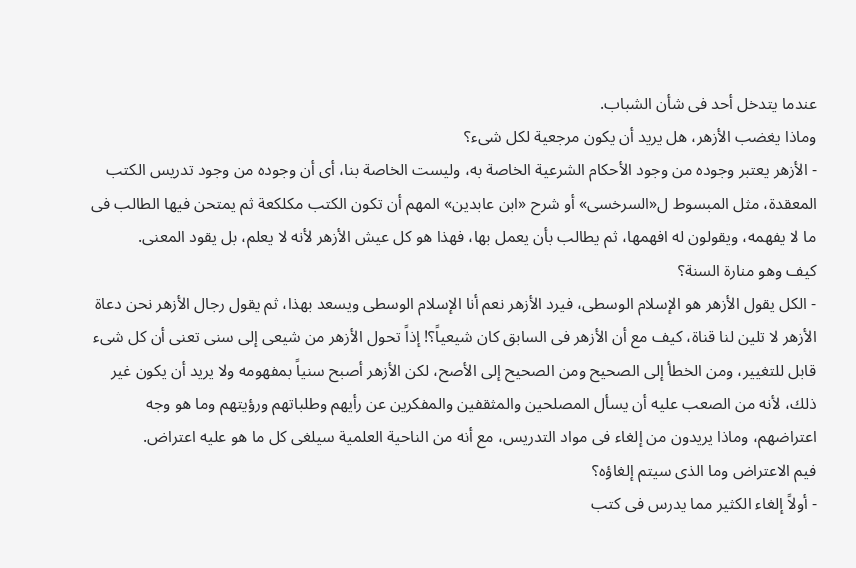عندما يتدخل أحد فى شأن الشباب.
وماذا يغضب الأزهر، هل يريد أن يكون مرجعية لكل شىء؟
- الأزهر يعتبر وجوده من وجود الأحكام الشرعية الخاصة به، وليست الخاصة بنا، أى أن وجوده من وجود تدريس الكتب المعقدة، مثل المبسوط ل«السرخسى» أو شرح «ابن عابدين» المهم أن تكون الكتب مكلكعة ثم يمتحن فيها الطالب فى ما لا يفهمه، ويقولون له افهمها، ثم يطالب بأن يعمل بها، فهذا هو كل عيش الأزهر لأنه لا يعلم، بل يقود المعنى.
كيف وهو منارة السنة؟
- الكل يقول الأزهر هو الإسلام الوسطى، فيرد الأزهر نعم أنا الإسلام الوسطى ويسعد بهذا، ثم يقول رجال الأزهر نحن دعاة الأزهر لا تلين لنا قناة، كيف مع أن الأزهر فى السابق كان شيعياً؟! إذاً تحول الأزهر من شيعى إلى سنى تعنى أن كل شىء قابل للتغيير، ومن الخطأ إلى الصحيح ومن الصحيح إلى الأصح، لكن الأزهر أصبح سنياً بمفهومه ولا يريد أن يكون غير ذلك، لأنه من الصعب عليه أن يسأل المصلحين والمثقفين والمفكرين عن رأيهم وطلباتهم ورؤيتهم وما هو وجه اعتراضهم، وماذا يريدون من إلغاء فى مواد التدريس، مع أنه من الناحية العلمية سيلغى كل ما هو عليه اعتراض.
فيم الاعتراض وما الذى سيتم إلغاؤه؟
- أولاً إلغاء الكثير مما يدرس فى كتب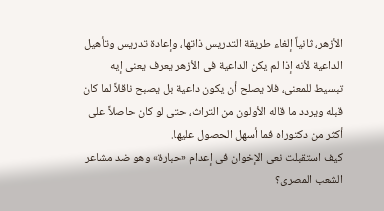الأزهر، ثانياً إلغاء طريقة التدريس ذاتها، وإعادة تدريس وتأهيل الداعية لأنه إذا لم يكن الداعية فى الأزهر يعرف يعنى إيه تبسيط للمعنى، فلا يصلح أن يكون داعية بل يصبح ناقلاً لما كان قبله ويردد ما قاله الأولون من التراث، حتى لو كان حاصلاً على أكثر من دكتوراه فما أسهل الحصول عليها.
كيف استقبلت نعى الإخوان فى إعدام «حبارة» وهو ضد مشاعر الشعب المصرى؟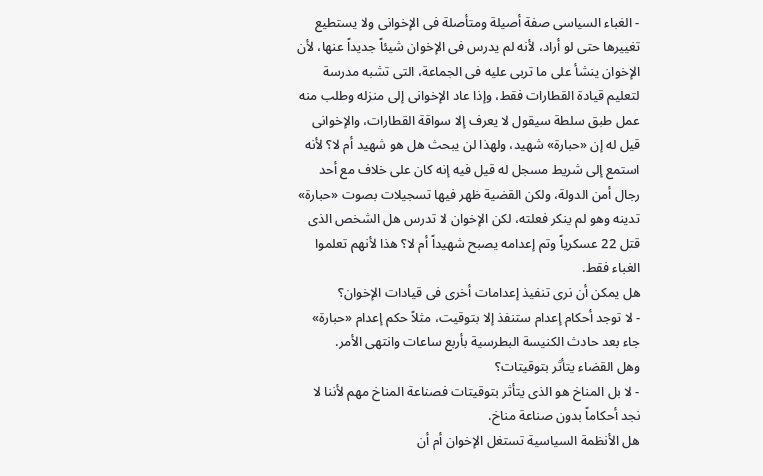- الغباء السياسى صفة أصيلة ومتأصلة فى الإخوانى ولا يستطيع تغييرها حتى لو أراد، لأنه لم يدرس فى الإخوان شيئاً جديداً عنها، لأن الإخوان ينشأ على ما تربى عليه فى الجماعة، التى تشبه مدرسة لتعليم قيادة القطارات فقط، وإذا عاد الإخوانى إلى منزله وطلب منه عمل طبق سلطة سيقول لا يعرف إلا سواقة القطارات، والإخوانى قيل له إن «حبارة» شهيد، ولهذا لن يبحث هل هو شهيد أم لا؟ لأنه استمع إلى شريط مسجل له قيل فيه إنه كان على خلاف مع أحد رجال أمن الدولة، ولكن القضية ظهر فيها تسجيلات بصوت «حبارة» تدينه وهو لم ينكر فعلته، لكن الإخوان لا تدرس هل الشخص الذى قتل 22 عسكرياً وتم إعدامه يصبح شهيداً أم لا؟ هذا لأنهم تعلموا الغباء فقط.
هل يمكن أن نرى تنفيذ إعدامات أخرى فى قيادات الإخوان؟
- لا توجد أحكام إعدام ستنفذ إلا بتوقيت، مثلاً حكم إعدام «حبارة» جاء بعد حادث الكنيسة البطرسية بأربع ساعات وانتهى الأمر.
وهل القضاء يتأثر بتوقيتات؟
- لا بل المناخ هو الذى يتأثر بتوقيتات فصناعة المناخ مهم لأننا لا نجد أحكاماً بدون صناعة مناخ.
هل الأنظمة السياسية تستغل الإخوان أم أن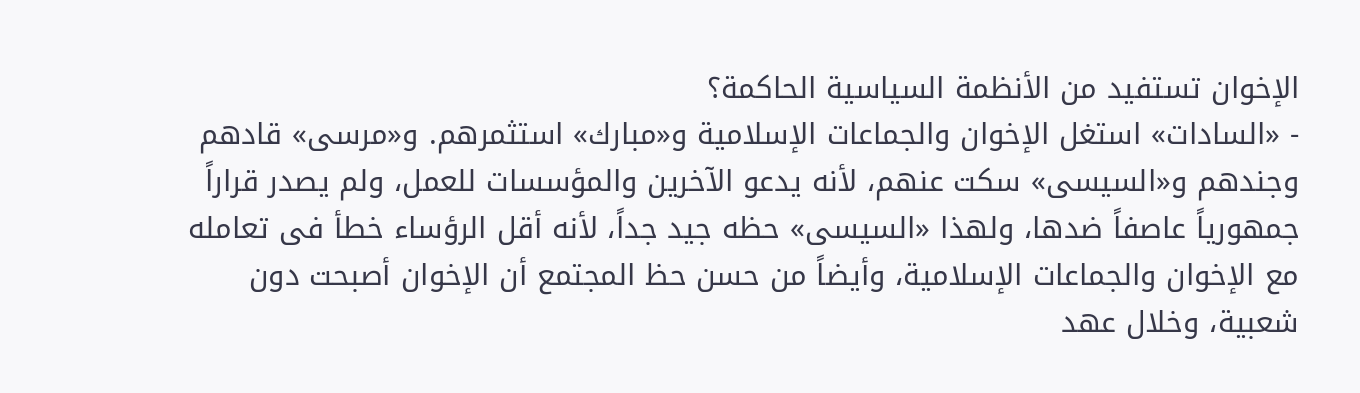الإخوان تستفيد من الأنظمة السياسية الحاكمة؟
- «السادات» استغل الإخوان والجماعات الإسلامية و«مبارك» استثمرهم. و«مرسى» قادهم وجندهم و«السيسى» سكت عنهم، لأنه يدعو الآخرين والمؤسسات للعمل، ولم يصدر قراراً جمهورياً عاصفاً ضدها، ولهذا «السيسى» حظه جيد جداً، لأنه أقل الرؤساء خطأ فى تعامله مع الإخوان والجماعات الإسلامية، وأيضاً من حسن حظ المجتمع أن الإخوان أصبحت دون شعبية، وخلال عهد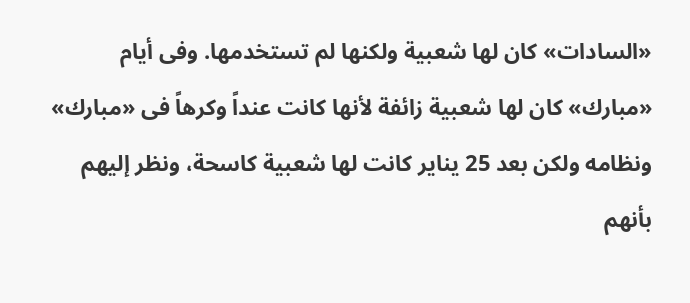«السادات» كان لها شعبية ولكنها لم تستخدمها. وفى أيام «مبارك» كان لها شعبية زائفة لأنها كانت عنداً وكرهاً فى «مبارك» ونظامه ولكن بعد 25 يناير كانت لها شعبية كاسحة، ونظر إليهم بأنهم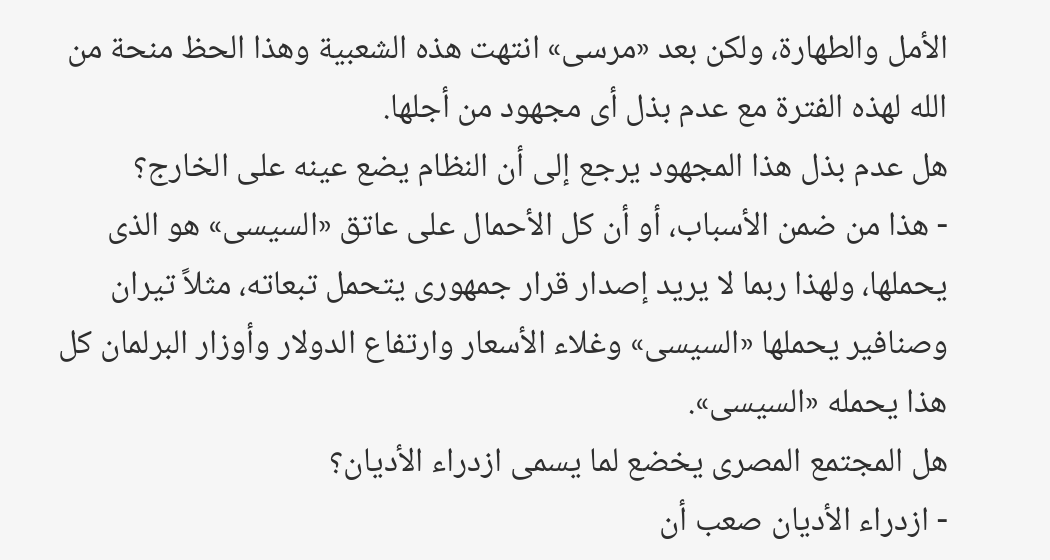الأمل والطهارة، ولكن بعد «مرسى» انتهت هذه الشعبية وهذا الحظ منحة من الله لهذه الفترة مع عدم بذل أى مجهود من أجلها.
هل عدم بذل هذا المجهود يرجع إلى أن النظام يضع عينه على الخارج؟
- هذا من ضمن الأسباب، أو أن كل الأحمال على عاتق «السيسى» هو الذى يحملها، ولهذا ربما لا يريد إصدار قرار جمهورى يتحمل تبعاته، مثلاً تيران وصنافير يحملها «السيسى» وغلاء الأسعار وارتفاع الدولار وأوزار البرلمان كل هذا يحمله «السيسى».
هل المجتمع المصرى يخضع لما يسمى ازدراء الأديان؟
- ازدراء الأديان صعب أن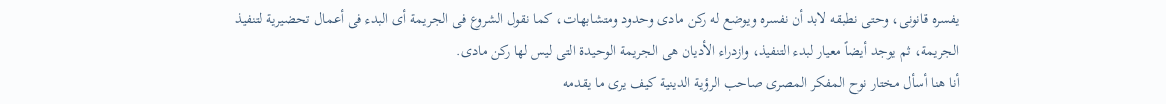يفسره قانونى، وحتى نطبقه لابد أن نفسره ويوضع له ركن مادى وحدود ومتشابهات، كما نقول الشروع فى الجريمة أى البدء فى أعمال تحضيرية لتنفيذ الجريمة، ثم يوجد أيضاً معيار لبدء التنفيذ، وازدراء الأديان هى الجريمة الوحيدة التى ليس لها ركن مادى.
أنا هنا أسأل مختار نوح المفكر المصرى صاحب الرؤية الدينية كيف يرى ما يقدمه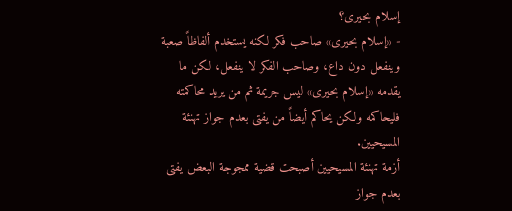إسلام بحيرى؟
- «إسلام بحيرى» صاحب فكر لكنه يستخدم ألفاظاً صعبة وينفعل دون داع، وصاحب الفكر لا ينفعل، لكن ما يقدمه «إسلام بحيرى» ليس جريمة ثم من يريد محاكمته فليحاكمه ولكن يحاكم أيضاً من يفتى بعدم جواز تهنئة المسيحيين.
أزمة تهنئة المسيحيين أصبحت قضية ممجوجة البعض يفتى بعدم جواز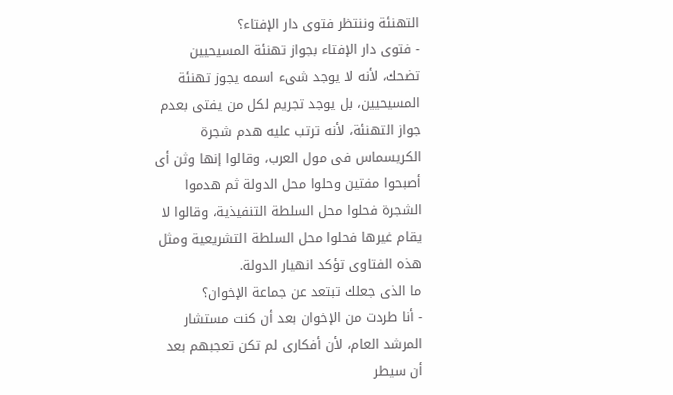التهنئة وننتظر فتوى دار الإفتاء؟
- فتوى دار الإفتاء بجواز تهنئة المسيحيين تضحك، لأنه لا يوجد شىء اسمه يجوز تهنئة المسيحيين، بل يوجد تجريم لكل من يفتى بعدم جواز التهنئة، لأنه ترتب عليه هدم شجرة الكريسماس فى مول العرب، وقالوا إنها وثن أى أصبحوا مفتين وحلوا محل الدولة ثم هدموا الشجرة فحلوا محل السلطة التنفيذية، وقالوا لا يقام غيرها فحلوا محل السلطة التشريعية ومثل هذه الفتاوى تؤكد انهيار الدولة.
ما الذى جعلك تبتعد عن جماعة الإخوان؟
- أنا طردت من الإخوان بعد أن كنت مستشار المرشد العام، لأن أفكارى لم تكن تعجبهم بعد أن سيطر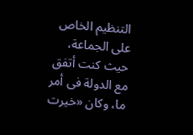التنظيم الخاص على الجماعة، حيث كنت أتفق مع الدولة فى أمر ما، وكان «خيرت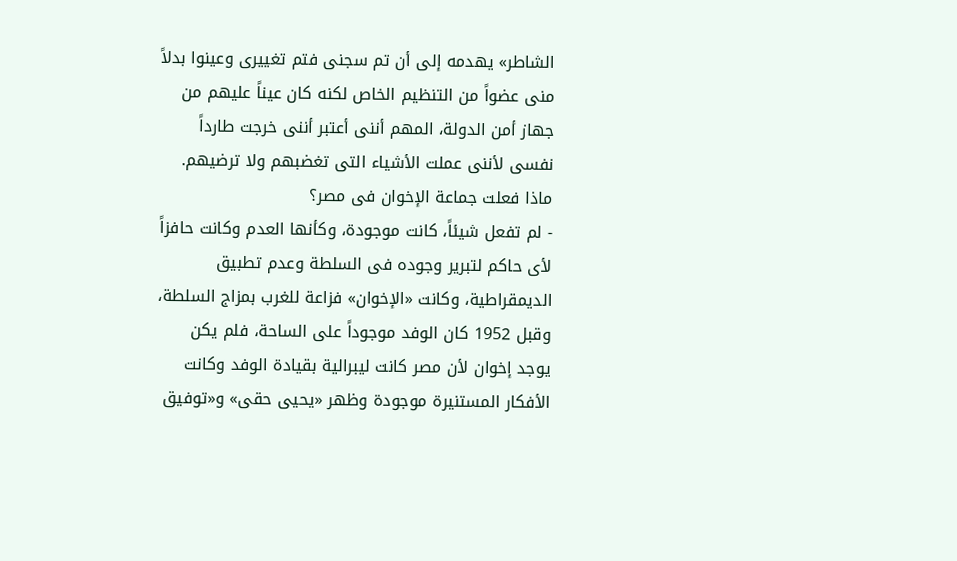الشاطر» يهدمه إلى أن تم سجنى فتم تغييرى وعينوا بدلاً منى عضواً من التنظيم الخاص لكنه كان عيناً عليهم من جهاز أمن الدولة، المهم أننى أعتبر أننى خرجت طارداً نفسى لأننى عملت الأشياء التى تغضبهم ولا ترضيهم.
ماذا فعلت جماعة الإخوان فى مصر؟
- لم تفعل شيئاً، كانت موجودة، وكأنها العدم وكانت حافزاً لأى حاكم لتبرير وجوده فى السلطة وعدم تطبيق الديمقراطية، وكانت «الإخوان» فزاعة للغرب بمزاج السلطة، وقبل 1952 كان الوفد موجوداً على الساحة، فلم يكن يوجد إخوان لأن مصر كانت ليبرالية بقيادة الوفد وكانت الأفكار المستنيرة موجودة وظهر «يحيى حقى» و«توفيق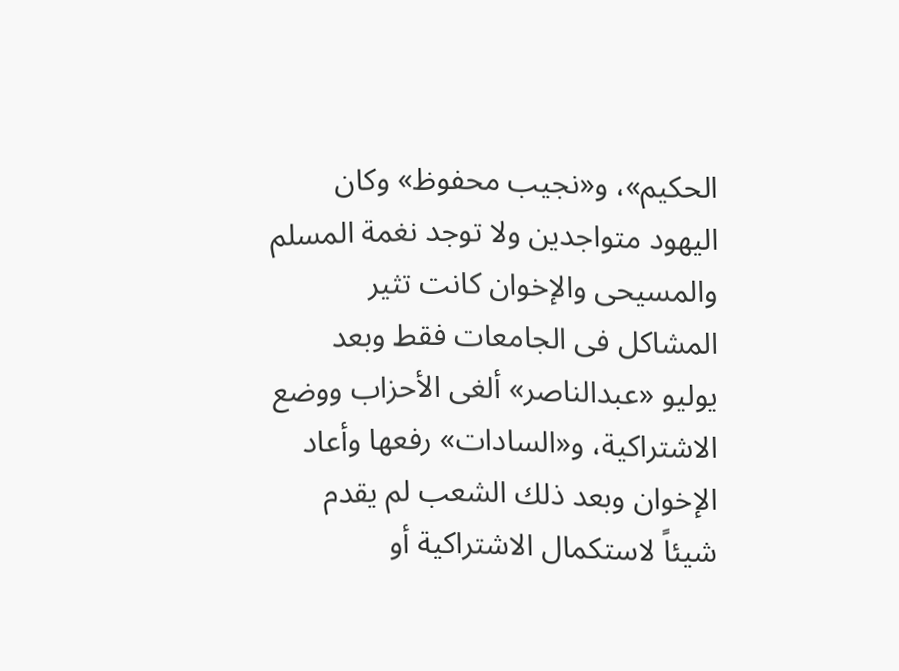الحكيم»، و«نجيب محفوظ» وكان اليهود متواجدين ولا توجد نغمة المسلم والمسيحى والإخوان كانت تثير المشاكل فى الجامعات فقط وبعد يوليو «عبدالناصر» ألغى الأحزاب ووضع الاشتراكية، و«السادات» رفعها وأعاد الإخوان وبعد ذلك الشعب لم يقدم شيئاً لاستكمال الاشتراكية أو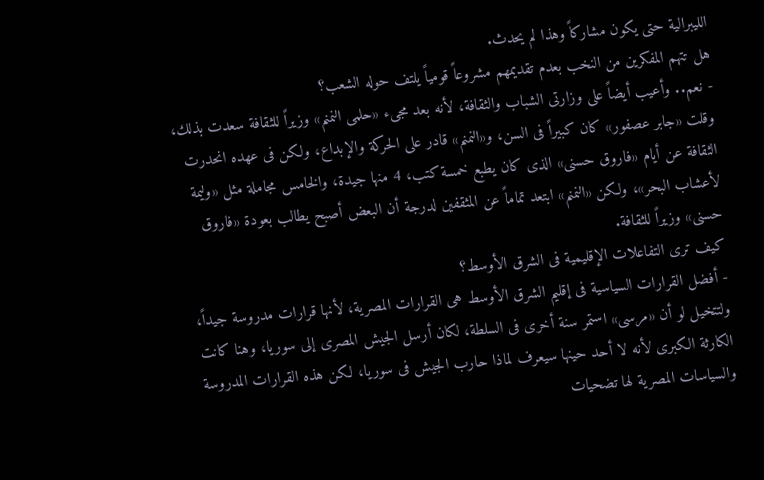الليبرالية حتى يكون مشاركاً وهذا لم يحدث.
هل تتهم المفكرين من النخب بعدم تقديمهم مشروعاً قومياً يلتف حوله الشعب؟
- نعم.. وأعيب أيضاً على وزارتى الشباب والثقافة، لأنه بعد مجىء «حلمى النمنم» وزيراً للثقافة سعدت بذلك، وقلت «جابر عصفور» كان كبيراً فى السن، و«النمنم» قادر على الحركة والإبداع، ولكن فى عهده انحدرت الثقافة عن أيام «فاروق حسنى» الذى كان يطبع خمسة كتب، 4 منها جيدة، والخامس مجاملة مثل «وليمة لأعشاب البحر»، ولكن «النمنم» ابتعد تماماً عن المثقفين لدرجة أن البعض أصبح يطالب بعودة «فاروق حسنى» وزيراً للثقافة.
كيف ترى التفاعلات الإقليمية فى الشرق الأوسط؟
- أفضل القرارات السياسية فى إقليم الشرق الأوسط هى القرارات المصرية، لأنها قرارات مدروسة جيداً، ولتتخيل لو أن «مرسى» استمر سنة أخرى فى السلطة، لكان أرسل الجيش المصرى إلى سوريا، وهنا كانت الكارثة الكبرى لأنه لا أحد حينها سيعرف لماذا حارب الجيش فى سوريا، لكن هذه القرارات المدروسة والسياسات المصرية لها تضحيات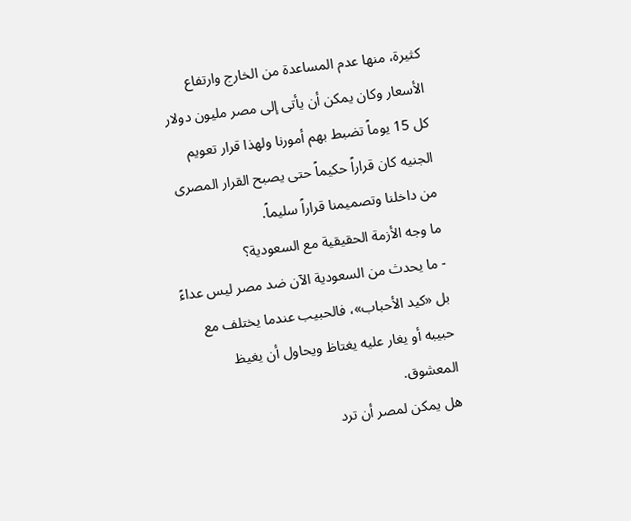كثيرة، منها عدم المساعدة من الخارج وارتفاع الأسعار وكان يمكن أن يأتى إلى مصر مليون دولار كل 15 يوماً تضبط بهم أمورنا ولهذا قرار تعويم الجنيه كان قراراً حكيماً حتى يصبح القرار المصرى من داخلنا وتصميمنا قراراً سليماً.
ما وجه الأزمة الحقيقية مع السعودية؟
- ما يحدث من السعودية الآن ضد مصر ليس عداءً بل «كيد الأحباب»، فالحبيب عندما يختلف مع حبيبه أو يغار عليه يغتاظ ويحاول أن يغيظ المعشوق.
هل يمكن لمصر أن ترد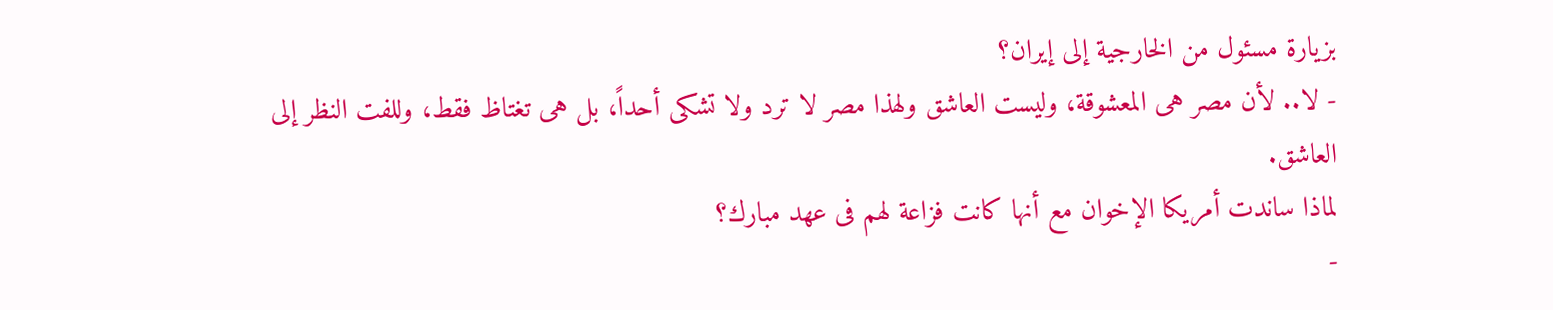بزيارة مسئول من الخارجية إلى إيران؟
- لا.. لأن مصر هى المعشوقة، وليست العاشق ولهذا مصر لا ترد ولا تشكى أحداً، بل هى تغتاظ فقط، وللفت النظر إلى العاشق.
لماذا ساندت أمريكا الإخوان مع أنها كانت فزاعة لهم فى عهد مبارك؟
-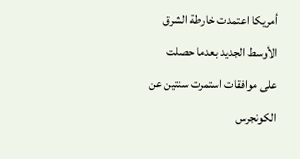أمريكا اعتمدت خارطة الشرق الأوسط الجديد بعدما حصلت على موافقات استمرت سنتين عن الكونجرس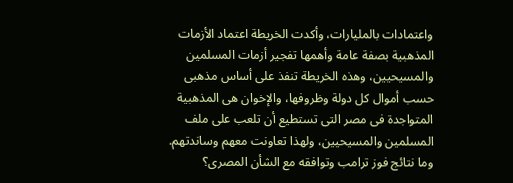واعتمادات بالمليارات، وأكدت الخريطة اعتماد الأزمات المذهبية بصفة عامة وأهمها تفجير أزمات المسلمين والمسيحيين، وهذه الخريطة تنفذ على أساس مذهبى حسب أموال كل دولة وظروفها، والإخوان هى المذهبية المتواجدة فى مصر التى تستطيع أن تلعب على ملف المسلمين والمسيحيين، ولهذا تعاونت معهم وساندتهم.
وما نتائج فوز ترامب وتوافقه مع الشأن المصرى؟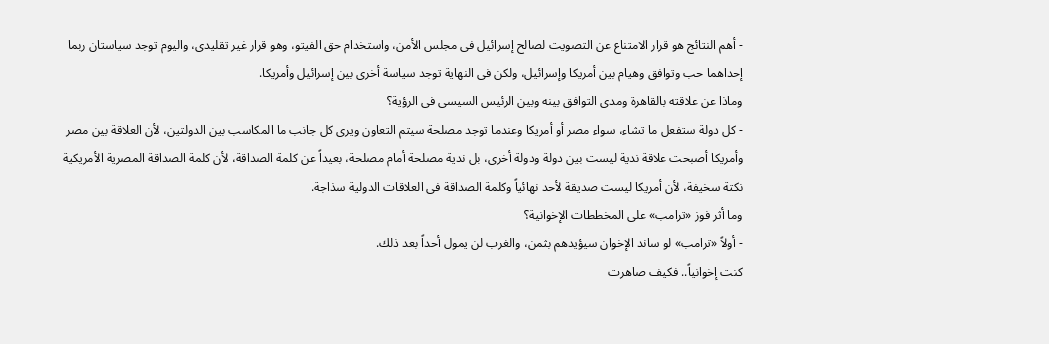- أهم النتائج هو قرار الامتناع عن التصويت لصالح إسرائيل فى مجلس الأمن، واستخدام حق الفيتو، وهو قرار غير تقليدى، واليوم توجد سياستان ربما إحداهما حب وتوافق وهيام بين أمريكا وإسرائيل، ولكن فى النهاية توجد سياسة أخرى بين إسرائيل وأمريكا.
وماذا عن علاقته بالقاهرة ومدى التوافق بينه وبين الرئيس السيسى فى الرؤية؟
- كل دولة ستفعل ما تشاء، سواء مصر أو أمريكا وعندما توجد مصلحة سيتم التعاون ويرى كل جانب ما المكاسب بين الدولتين، لأن العلاقة بين مصر وأمريكا أصبحت علاقة ندية ليست بين دولة ودولة أخرى، بل ندية مصلحة أمام مصلحة، بعيداً عن كلمة الصداقة، لأن كلمة الصداقة المصرية الأمريكية نكتة سخيفة، لأن أمريكا ليست صديقة لأحد نهائياً وكلمة الصداقة فى العلاقات الدولية سذاجة.
وما أثر فوز «ترامب» على المخططات الإخوانية؟
- أولاً «ترامب» لو ساند الإخوان سيؤيدهم بثمن، والغرب لن يمول أحداً بعد ذلك.
كنت إخوانياً.. فكيف صاهرت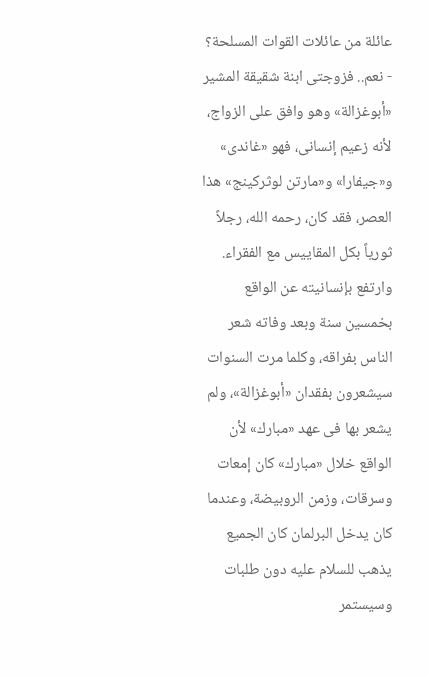عائلة من عائلات القوات المسلحة؟
- نعم.. فزوجتى ابنة شقيقة المشير «أبوغزالة» وهو وافق على الزواج، لأنه زعيم إنسانى، فهو «غاندى» و«جيفارا» و«مارتن لوثركينج» هذا العصر، فقد كان، رحمه الله، رجلاً ثورياً بكل المقاييس مع الفقراء. وارتفع بإنسانيته عن الواقع بخمسين سنة وبعد وفاته شعر الناس بفراقه، وكلما مرت السنوات سيشعرون بفقدان «أبوغزالة»، ولم يشعر بها فى عهد «مبارك» لأن الواقع خلال «مبارك» كان إمعات وسرقات، وزمن الروبيضة، وعندما كان يدخل البرلمان كان الجميع يذهب للسلام عليه دون طلبات وسيستمر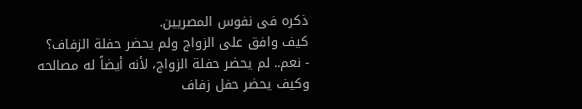ذكره فى نفوس المصريين.
كيف وافق على الزواج ولم يحضر حفلة الزفاف؟
- نعم.. لم يحضر حفلة الزواج، لأنه أيضاً له مصالحه وكيف يحضر حفل زفاف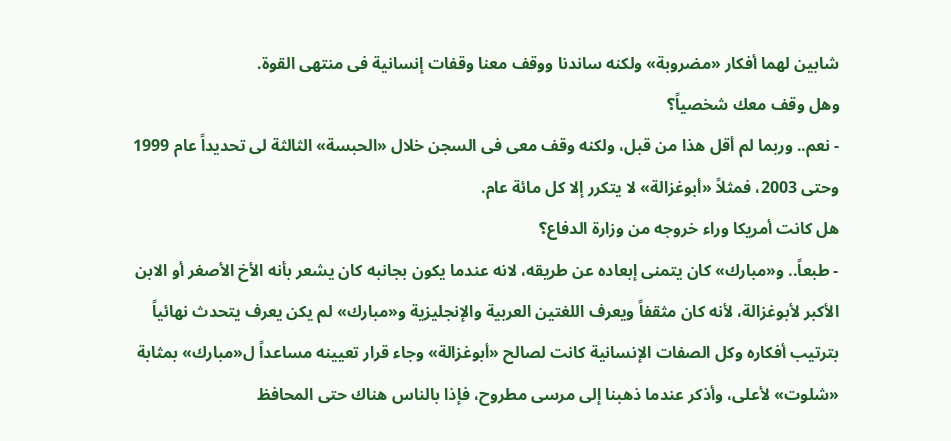شابين لهما أفكار «مضروبة» ولكنه ساندنا ووقف معنا وقفات إنسانية فى منتهى القوة.
وهل وقف معك شخصياً؟
- نعم.. وربما لم أقل هذا من قبل، ولكنه وقف معى فى السجن خلال «الحبسة» الثالثة لى تحديداً عام 1999 وحتى 2003، فمثلاً «أبوغزالة» لا يتكرر إلا كل مائة عام.
هل كانت أمريكا وراء خروجه من وزارة الدفاع؟
- طبعاً.. و«مبارك» كان يتمنى إبعاده عن طريقه، لانه عندما يكون بجانبه كان يشعر بأنه الأخ الأصغر أو الابن الأكبر لأبوغزالة، لأنه كان مثقفاً ويعرف اللغتين العربية والإنجليزية و«مبارك» لم يكن يعرف يتحدث نهائياً بترتيب أفكاره وكل الصفات الإنسانية كانت لصالح «أبوغزالة» وجاء قرار تعيينه مساعداً ل«مبارك» بمثابة «شلوت» لأعلى، وأذكر عندما ذهبنا إلى مرسى مطروح، فإذا بالناس هناك حتى المحافظ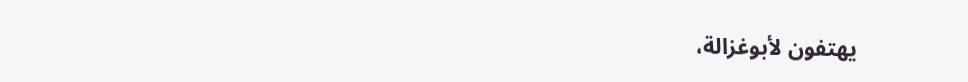يهتفون لأبوغزالة،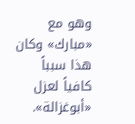وهو مع «مبارك» وكان هذا سبباً كافياً لعزل «أبوغزالة».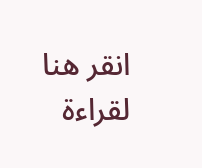انقر هنا لقراءة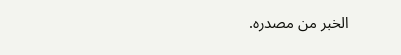الخبر من مصدره.